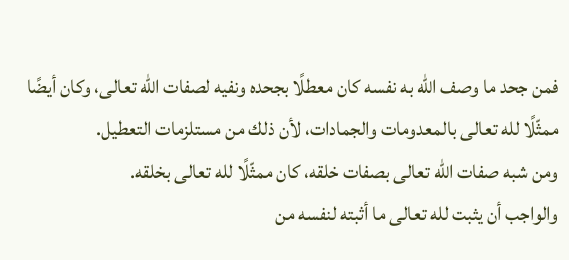فمن جحد ما وصف الله به نفسه كان معطلًا بجحده ونفيه لصفات الله تعالى، وكان أيضًا ممثّلًا لله تعالى بالمعدومات والجمادات، لأن ذلك من مستلزمات التعطيل.
ومن شبه صفات الله تعالى بصفات خلقه، كان ممثّلًا لله تعالى بخلقه.
والواجب أن يثبت لله تعالى ما أثبته لنفسه من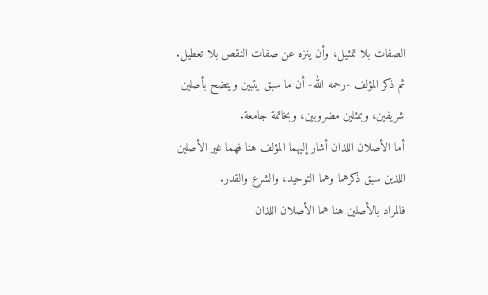الصفات بلا تمثيل، وأن ينزه عن صفات النقص بلا تعطيل.
ثم ذكر المؤلف -رحمه الله- أن ما سبق يتبين ويتضح بأصلين شريفين، وبمثلين مضروبين، وبخاتمة جامعة.
أما الأصلان اللذان أشار إليهما المؤلف هنا فهما غير الأصلين اللذين سبق ذكرهما وهما التوحيد، والشرع والقدر.
فالمراد بالأصلين هنا هما الأصلان اللذان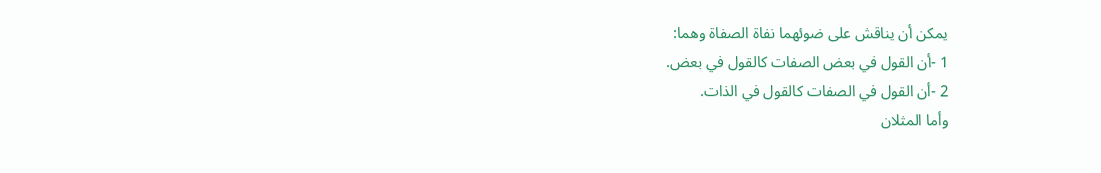يمكن أن يناقش على ضوئهما نفاة الصفاة وهما:
1 -أن القول في بعض الصفات كالقول في بعض.
2 -أن القول في الصفات كالقول في الذات.
وأما المثلان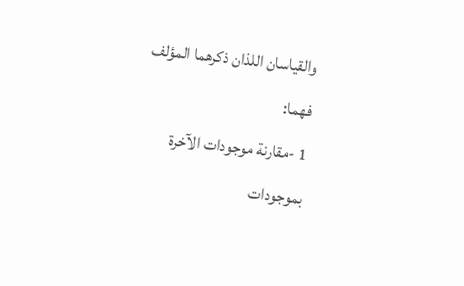والقياسان اللذان ذكرهما المؤلف فهما:
1 -مقارنة موجودات الآخرة بموجودات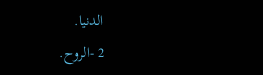الدنيا.
2 -الروح.